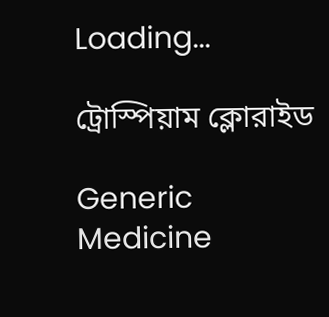Loading...

ট্রোস্পিয়াম ক্লোরাইড

Generic Medicine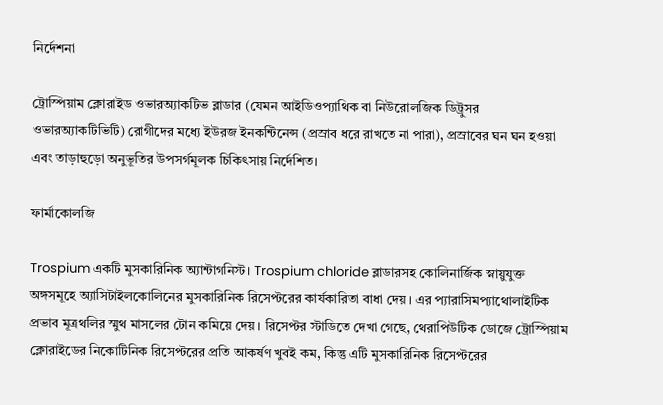নির্দেশনা

ট্রোস্পিয়াম ক্লোরাইড ওভারঅ্যাকটিভ ব্লাডার (যেমন আইডিওপ্যাথিক বা নিউরোলজিক ডিট্রুসর ওভারঅ্যাকটিভিটি) রোগীদের মধ্যে ইউরজ ইনকন্টিনেন্স (প্রস্রাব ধরে রাখতে না পারা), প্রস্রাবের ঘন ঘন হওয়া এবং তাড়াহুড়ো অনুভূতির উপসর্গমূলক চিকিৎসায় নির্দেশিত।

ফার্মাকোলজি

Trospium একটি মুসকারিনিক অ্যান্টাগনিস্ট। Trospium chloride ব্লাডারসহ কোলিনার্জিক স্নায়ুযুক্ত অঙ্গসমূহে অ্যাসিটাইলকোলিনের মুসকারিনিক রিসেপ্টরের কার্যকারিতা বাধা দেয়। এর প্যারাসিমপ্যাথোলাইটিক প্রভাব মূত্রথলির স্মুথ মাসলের টোন কমিয়ে দেয়। রিসেপ্টর স্টাডিতে দেখা গেছে, থেরাপিউটিক ডোজে ট্রোস্পিয়াম ক্লোরাইডের নিকোটিনিক রিসেপ্টরের প্রতি আকর্ষণ খুবই কম, কিন্তু এটি মুসকারিনিক রিসেপ্টরের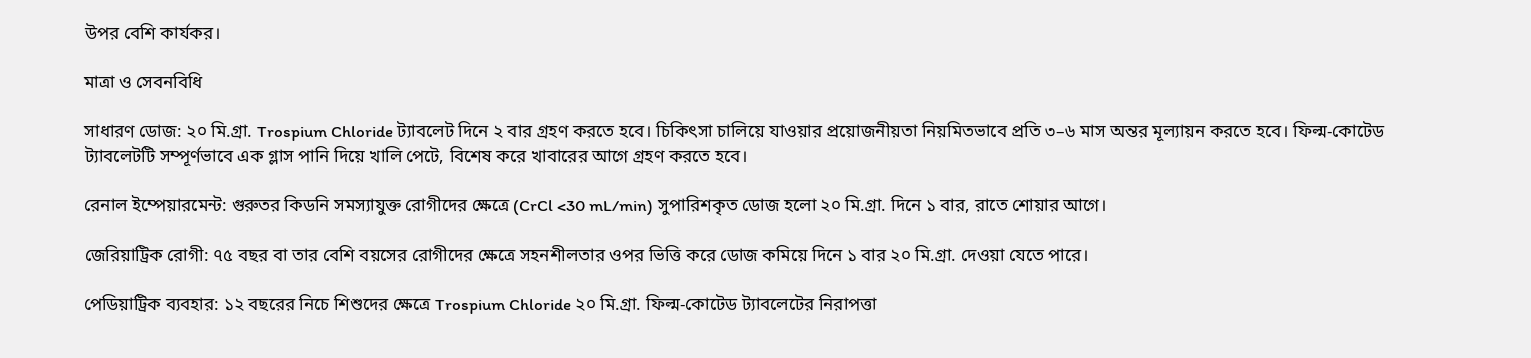উপর বেশি কার্যকর।

মাত্রা ও সেবনবিধি

সাধারণ ডোজ: ২০ মি.গ্রা. Trospium Chloride ট্যাবলেট দিনে ২ বার গ্রহণ করতে হবে। চিকিৎসা চালিয়ে যাওয়ার প্রয়োজনীয়তা নিয়মিতভাবে প্রতি ৩–৬ মাস অন্তর মূল্যায়ন করতে হবে। ফিল্ম-কোটেড ট্যাবলেটটি সম্পূর্ণভাবে এক গ্লাস পানি দিয়ে খালি পেটে, বিশেষ করে খাবারের আগে গ্রহণ করতে হবে।

রেনাল ইম্পেয়ারমেন্ট: গুরুতর কিডনি সমস্যাযুক্ত রোগীদের ক্ষেত্রে (CrCl <30 mL/min) সুপারিশকৃত ডোজ হলো ২০ মি.গ্রা. দিনে ১ বার, রাতে শোয়ার আগে।

জেরিয়াট্রিক রোগী: ৭৫ বছর বা তার বেশি বয়সের রোগীদের ক্ষেত্রে সহনশীলতার ওপর ভিত্তি করে ডোজ কমিয়ে দিনে ১ বার ২০ মি.গ্রা. দেওয়া যেতে পারে।

পেডিয়াট্রিক ব্যবহার: ১২ বছরের নিচে শিশুদের ক্ষেত্রে Trospium Chloride ২০ মি.গ্রা. ফিল্ম-কোটেড ট্যাবলেটের নিরাপত্তা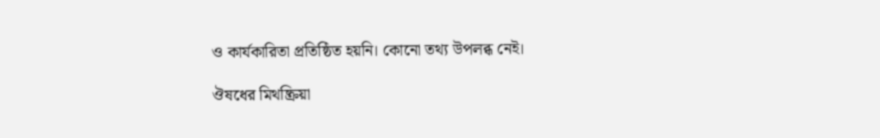ও কার্যকারিতা প্রতিষ্ঠিত হয়নি। কোনো তথ্য উপলব্ধ নেই।

ঔষধের মিথষ্ক্রিয়া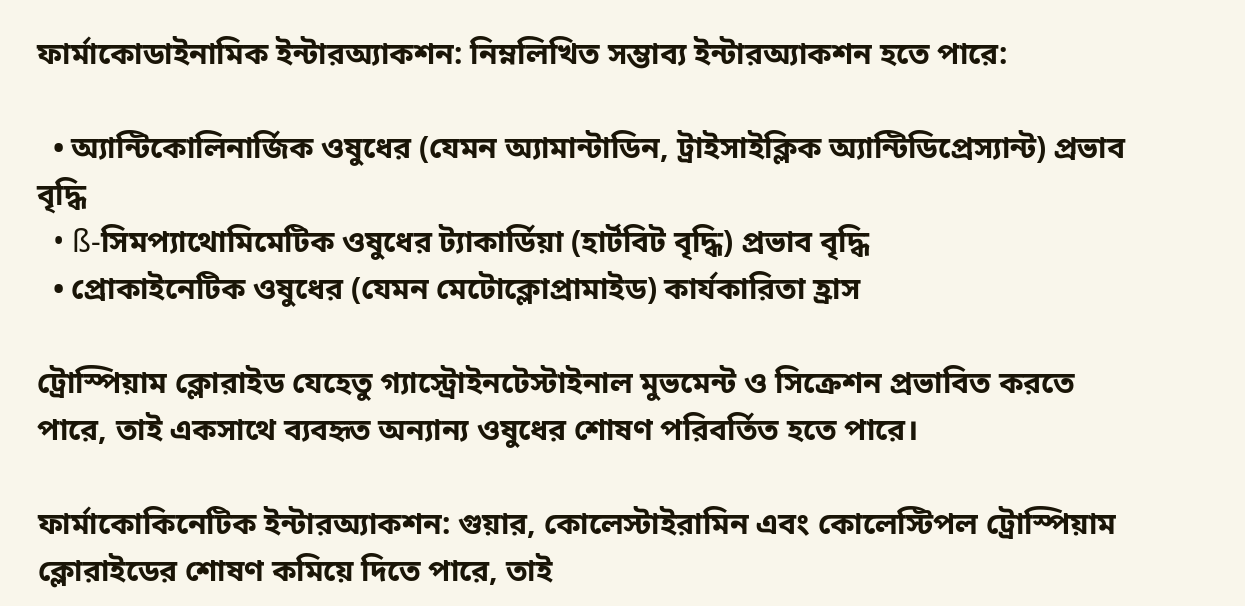ফার্মাকোডাইনামিক ইন্টারঅ্যাকশন: নিম্নলিখিত সম্ভাব্য ইন্টারঅ্যাকশন হতে পারে:

  • অ্যান্টিকোলিনার্জিক ওষুধের (যেমন অ্যামান্টাডিন, ট্রাইসাইক্লিক অ্যান্টিডিপ্রেস্যান্ট) প্রভাব বৃদ্ধি
  • ß-সিমপ্যাথোমিমেটিক ওষুধের ট্যাকার্ডিয়া (হার্টবিট বৃদ্ধি) প্রভাব বৃদ্ধি
  • প্রোকাইনেটিক ওষুধের (যেমন মেটোক্লোপ্রামাইড) কার্যকারিতা হ্রাস

ট্রোস্পিয়াম ক্লোরাইড যেহেতু গ্যাস্ট্রোইনটেস্টাইনাল মুভমেন্ট ও সিক্রেশন প্রভাবিত করতে পারে, তাই একসাথে ব্যবহৃত অন্যান্য ওষুধের শোষণ পরিবর্তিত হতে পারে।

ফার্মাকোকিনেটিক ইন্টারঅ্যাকশন: গুয়ার, কোলেস্টাইরামিন এবং কোলেস্টিপল ট্রোস্পিয়াম ক্লোরাইডের শোষণ কমিয়ে দিতে পারে, তাই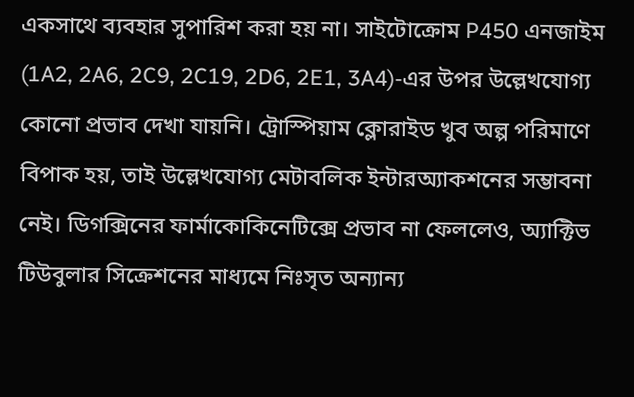একসাথে ব্যবহার সুপারিশ করা হয় না। সাইটোক্রোম P450 এনজাইম (1A2, 2A6, 2C9, 2C19, 2D6, 2E1, 3A4)-এর উপর উল্লেখযোগ্য কোনো প্রভাব দেখা যায়নি। ট্রোস্পিয়াম ক্লোরাইড খুব অল্প পরিমাণে বিপাক হয়, তাই উল্লেখযোগ্য মেটাবলিক ইন্টারঅ্যাকশনের সম্ভাবনা নেই। ডিগক্সিনের ফার্মাকোকিনেটিক্সে প্রভাব না ফেললেও, অ্যাক্টিভ টিউবুলার সিক্রেশনের মাধ্যমে নিঃসৃত অন্যান্য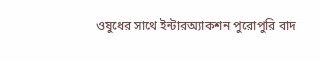ওষুধের সাথে ইন্টারঅ্যাকশন পুরোপুরি বাদ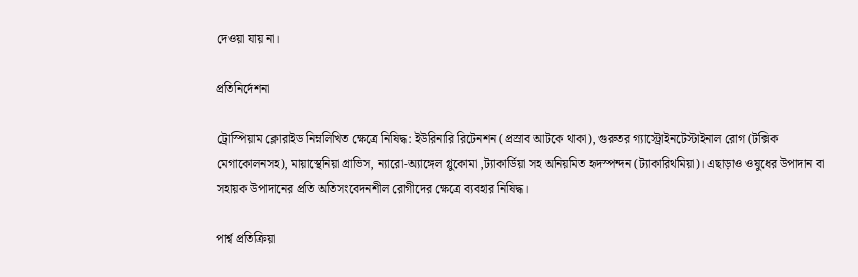দেওয়া যায় না।

প্রতিনির্দেশনা

ট্রোস্পিয়াম ক্লোরাইড নিম্নলিখিত ক্ষেত্রে নিষিদ্ধ: ইউরিনারি রিটেনশন (প্রস্রাব আটকে থাকা), গুরুতর গ্যাস্ট্রোইনটেস্টাইনাল রোগ (টক্সিক মেগাকোলনসহ), মায়াস্থেনিয়া গ্রাভিস, ন্যারো-অ্যাঙ্গেল গ্লুকোমা ,ট্যাকার্ডিয়া সহ অনিয়মিত হৃদস্পন্দন (ট্যাকারিথমিয়া)। এছাড়াও ওষুধের উপাদান বা সহায়ক উপাদানের প্রতি অতিসংবেদনশীল রোগীদের ক্ষেত্রে ব্যবহার নিষিদ্ধ।

পার্শ্ব প্রতিক্রিয়া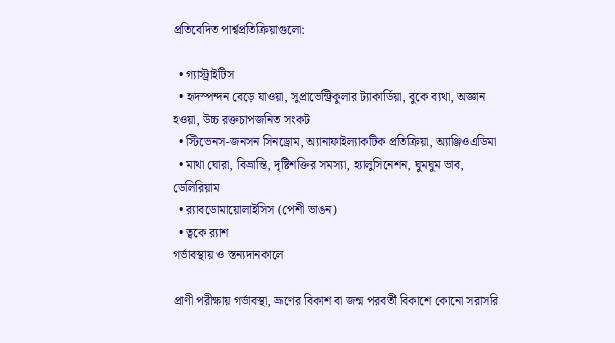প্রতিবেদিত পার্শ্বপ্রতিক্রিয়াগুলো:

  • গ্যাস্ট্রাইটিস
  • হৃদস্পন্দন বেড়ে যাওয়া, সুপ্রাভেন্ট্রিকুলার ট্যাকার্ডিয়া, বুকে ব্যথা, অজ্ঞান হওয়া, উচ্চ রক্তচাপজনিত সংকট
  • স্টিভেনস-জনসন সিনড্রোম, অ্যানাফাইল্যাকটিক প্রতিক্রিয়া, অ্যাঞ্জিওএডিমা
  • মাথা ঘোরা, বিভ্রান্তি, দৃষ্টিশক্তির সমস্যা, হ্যালুসিনেশন, ঘুমঘুম ভাব, ডেলিরিয়াম
  • র‍্যাবডোমায়োলাইসিস (পেশী ভাঙন)
  • ত্বকে র‍্যাশ
গর্ভাবস্থায় ও স্তন্যদানকালে

প্রাণী পরীক্ষায় গর্ভাবস্থা, ভ্রূণের বিকাশ বা জন্ম পরবর্তী বিকাশে কোনো সরাসরি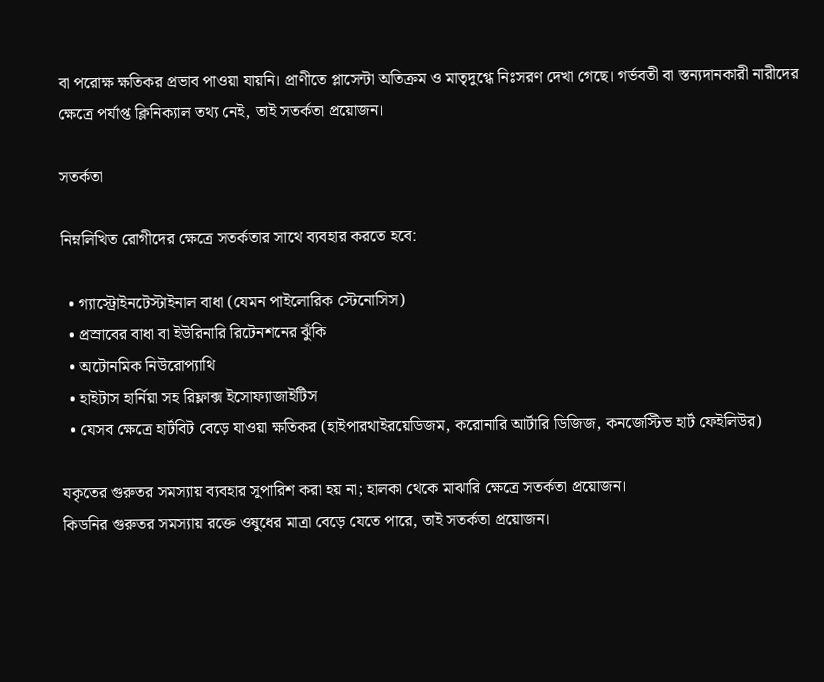বা পরোক্ষ ক্ষতিকর প্রভাব পাওয়া যায়নি। প্রাণীতে প্লাসেন্টা অতিক্রম ও মাতৃদুগ্ধে নিঃসরণ দেখা গেছে। গর্ভবতী বা স্তন্যদানকারী নারীদের ক্ষেত্রে পর্যাপ্ত ক্লিনিক্যাল তথ্য নেই, তাই সতর্কতা প্রয়োজন।

সতর্কতা

নিম্নলিখিত রোগীদের ক্ষেত্রে সতর্কতার সাথে ব্যবহার করতে হবে:

  • গ্যাস্ট্রোইনটেস্টাইনাল বাধা (যেমন পাইলোরিক স্টেনোসিস)
  • প্রস্রাবের বাধা বা ইউরিনারি রিটেনশনের ঝুঁকি
  • অটোনমিক নিউরোপ্যাথি
  • হাইটাস হার্নিয়া সহ রিফ্লাক্স ইসোফ্যাজাইটিস
  • যেসব ক্ষেত্রে হার্টবিট বেড়ে যাওয়া ক্ষতিকর (হাইপারথাইরয়েডিজম, করোনারি আর্টারি ডিজিজ, কনজেস্টিভ হার্ট ফেইলিউর)

যকৃতের গুরুতর সমস্যায় ব্যবহার সুপারিশ করা হয় না; হালকা থেকে মাঝারি ক্ষেত্রে সতর্কতা প্রয়োজন।
কিডনির গুরুতর সমস্যায় রক্তে ওষুধের মাত্রা বেড়ে যেতে পারে, তাই সতর্কতা প্রয়োজন।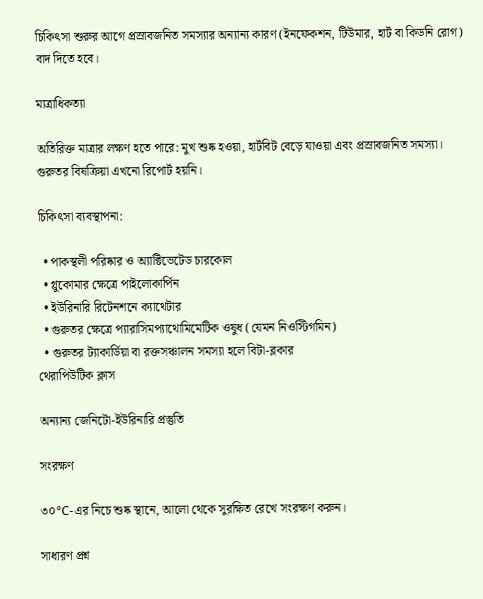চিকিৎসা শুরুর আগে প্রস্রাবজনিত সমস্যার অন্যান্য কারণ (ইনফেকশন, টিউমার, হার্ট বা কিডনি রোগ) বাদ দিতে হবে।

মাত্রাধিকত্যা

অতিরিক্ত মাত্রার লক্ষণ হতে পারে: মুখ শুষ্ক হওয়া, হার্টবিট বেড়ে যাওয়া এবং প্রস্রাবজনিত সমস্যা। গুরুতর বিষক্রিয়া এখনো রিপোর্ট হয়নি।

চিকিৎসা ব্যবস্থাপনা:

  • পাকস্থলী পরিষ্কার ও অ্যাক্টিভেটেড চারকোল
  • গ্লুকোমার ক্ষেত্রে পাইলোকার্পিন
  • ইউরিনারি রিটেনশনে ক্যাথেটার
  • গুরুতর ক্ষেত্রে প্যারাসিমপ্যাথোমিমেটিক ওষুধ (যেমন নিওস্টিগমিন)
  • গুরুতর ট্যাকার্ডিয়া বা রক্তসঞ্চালন সমস্যা হলে বিটা-ব্লকার
থেরাপিউটিক ক্লাস

অন্যান্য জেনিটো-ইউরিনারি প্রস্তুতি

সংরক্ষণ

৩০°C-এর নিচে শুষ্ক স্থানে, আলো থেকে সুরক্ষিত রেখে সংরক্ষণ করুন।

সাধারণ প্রশ্ন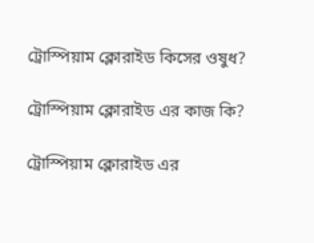ট্রোস্পিয়াম ক্লোরাইড কিসের ওষুধ?

ট্রোস্পিয়াম ক্লোরাইড এর কাজ কি?

ট্রোস্পিয়াম ক্লোরাইড এর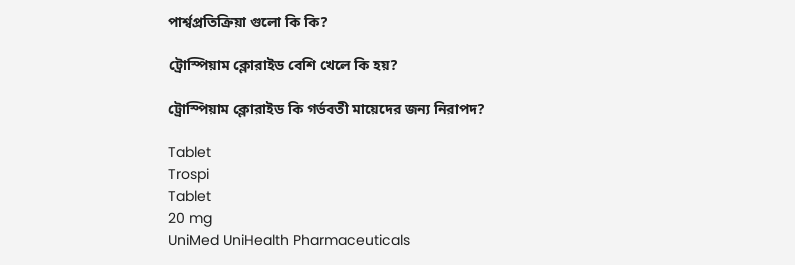পার্শ্বপ্রতিক্রিয়া গুলো কি কি?

ট্রোস্পিয়াম ক্লোরাইড বেশি খেলে কি হয়?

ট্রোস্পিয়াম ক্লোরাইড কি গর্ভবতী মায়েদের জন্য নিরাপদ?

Tablet
Trospi
Tablet
20 mg
UniMed UniHealth Pharmaceuticals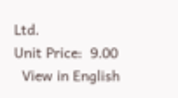Ltd.
Unit Price:  9.00
  View in English